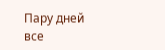Пару дней все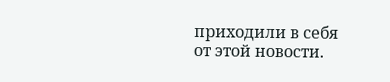приходили в себя от этой новости.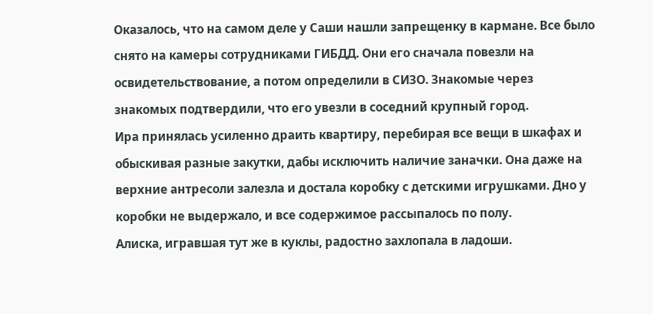Оказалось, что на самом деле у Саши нашли запрещенку в кармане. Все было снято на камеры сотрудниками ГИБДД. Они его сначала повезли на освидетельствование, а потом определили в СИЗО. Знакомые через знакомых подтвердили, что его увезли в соседний крупный город.
Ира принялась усиленно драить квартиру, перебирая все вещи в шкафах и обыскивая разные закутки, дабы исключить наличие заначки. Она даже на верхние антресоли залезла и достала коробку с детскими игрушками. Дно у коробки не выдержало, и все содержимое рассыпалось по полу.
Алиска, игравшая тут же в куклы, радостно захлопала в ладоши.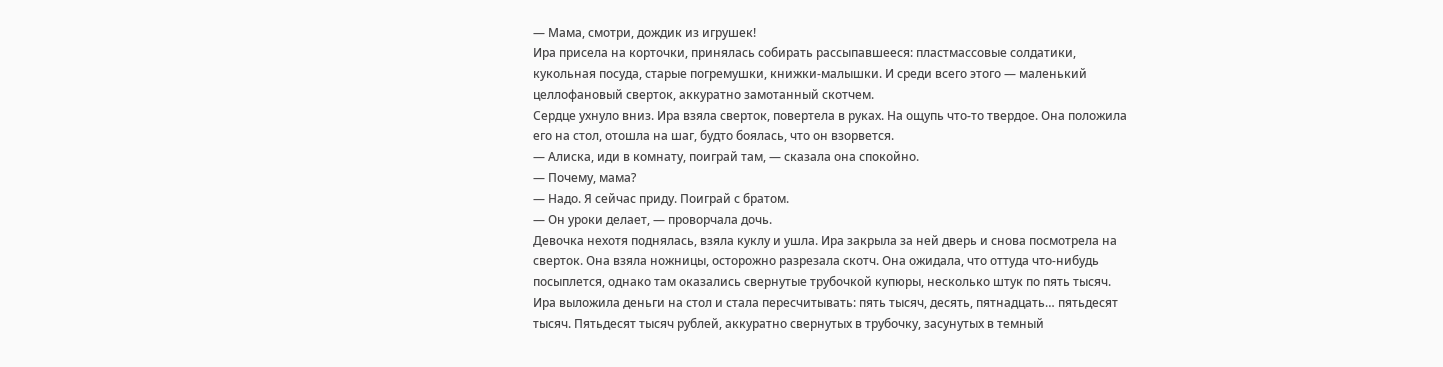— Мама, смотри, дождик из игрушек!
Ира присела на корточки, принялась собирать рассыпавшееся: пластмассовые солдатики, кукольная посуда, старые погремушки, книжки-малышки. И среди всего этого — маленький целлофановый сверток, аккуратно замотанный скотчем.
Сердце ухнуло вниз. Ира взяла сверток, повертела в руках. На ощупь что-то твердое. Она положила его на стол, отошла на шаг, будто боялась, что он взорвется.
— Алиска, иди в комнату, поиграй там, — сказала она спокойно.
— Почему, мама?
— Надо. Я сейчас приду. Поиграй с братом.
— Он уроки делает, — проворчала дочь.
Девочка нехотя поднялась, взяла куклу и ушла. Ира закрыла за ней дверь и снова посмотрела на сверток. Она взяла ножницы, осторожно разрезала скотч. Она ожидала, что оттуда что-нибудь посыплется, однако там оказались свернутые трубочкой купюры, несколько штук по пять тысяч.
Ира выложила деньги на стол и стала пересчитывать: пять тысяч, десять, пятнадцать… пятьдесят тысяч. Пятьдесят тысяч рублей, аккуратно свернутых в трубочку, засунутых в темный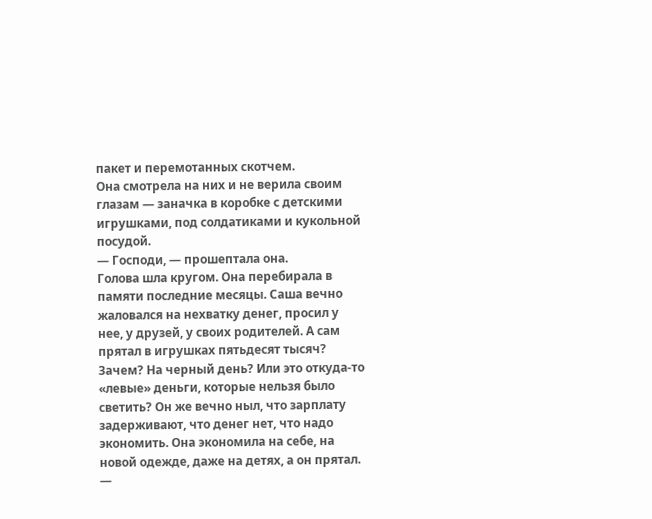пакет и перемотанных скотчем.
Она смотрела на них и не верила своим глазам — заначка в коробке с детскими игрушками, под солдатиками и кукольной посудой.
— Господи, — прошептала она.
Голова шла кругом. Она перебирала в памяти последние месяцы. Саша вечно жаловался на нехватку денег, просил у нее, у друзей, у своих родителей. А сам прятал в игрушках пятьдесят тысяч? Зачем? На черный день? Или это откуда-то «левые» деньги, которые нельзя было светить? Он же вечно ныл, что зарплату задерживают, что денег нет, что надо экономить. Она экономила на себе, на новой одежде, даже на детях, а он прятал.
—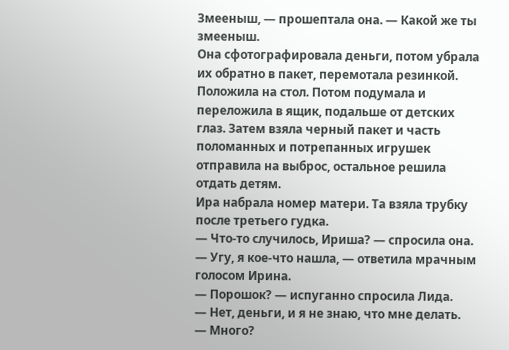Змееныш, — прошептала она. — Какой же ты змееныш.
Она сфотографировала деньги, потом убрала их обратно в пакет, перемотала резинкой. Положила на стол. Потом подумала и переложила в ящик, подальше от детских глаз. Затем взяла черный пакет и часть поломанных и потрепанных игрушек отправила на выброс, остальное решила отдать детям.
Ира набрала номер матери. Та взяла трубку после третьего гудка.
— Что-то случилось, Ириша? — спросила она.
— Угу, я кое-что нашла, — ответила мрачным голосом Ирина.
— Порошок? — испуганно спросила Лида.
— Нет, деньги, и я не знаю, что мне делать.
— Много?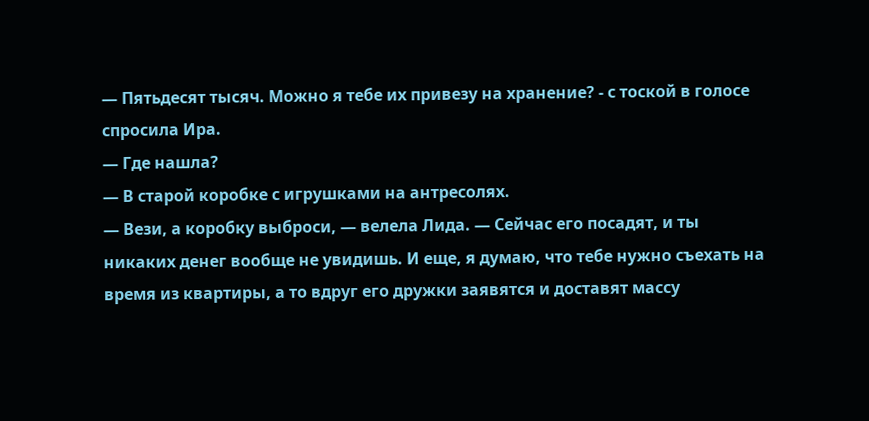— Пятьдесят тысяч. Можно я тебе их привезу на хранение? - с тоской в голосе спросила Ира.
— Где нашла?
— В старой коробке с игрушками на антресолях.
— Вези, а коробку выброси, — велела Лида. — Сейчас его посадят, и ты никаких денег вообще не увидишь. И еще, я думаю, что тебе нужно съехать на время из квартиры, а то вдруг его дружки заявятся и доставят массу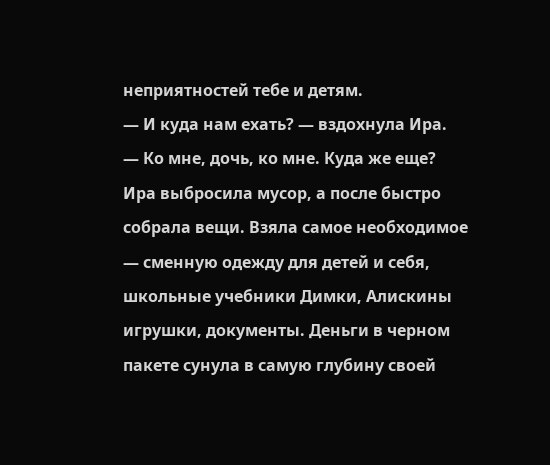неприятностей тебе и детям.
— И куда нам ехать? — вздохнула Ира.
— Ко мне, дочь, ко мне. Куда же еще?
Ира выбросила мусор, а после быстро собрала вещи. Взяла самое необходимое — сменную одежду для детей и себя, школьные учебники Димки, Алискины игрушки, документы. Деньги в черном пакете сунула в самую глубину своей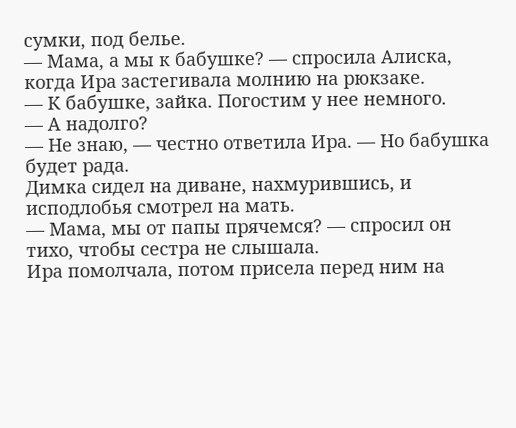сумки, под белье.
— Мама, а мы к бабушке? — спросила Алиска, когда Ира застегивала молнию на рюкзаке.
— К бабушке, зайка. Погостим у нее немного.
— А надолго?
— Не знаю, — честно ответила Ира. — Но бабушка будет рада.
Димка сидел на диване, нахмурившись, и исподлобья смотрел на мать.
— Мама, мы от папы прячемся? — спросил он тихо, чтобы сестра не слышала.
Ира помолчала, потом присела перед ним на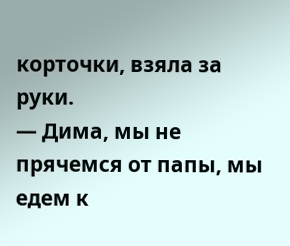корточки, взяла за руки.
— Дима, мы не прячемся от папы, мы едем к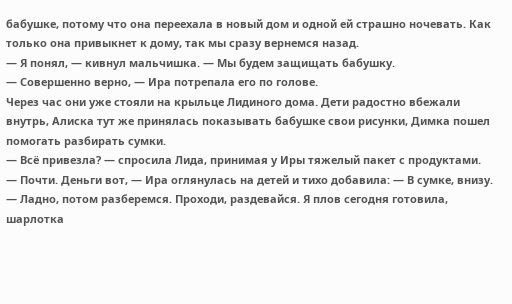бабушке, потому что она переехала в новый дом и одной ей страшно ночевать. Как только она привыкнет к дому, так мы сразу вернемся назад.
— Я понял, — кивнул мальчишка. — Мы будем защищать бабушку.
— Совершенно верно, — Ира потрепала его по голове.
Через час они уже стояли на крыльце Лидиного дома. Дети радостно вбежали внутрь, Алиска тут же принялась показывать бабушке свои рисунки, Димка пошел помогать разбирать сумки.
— Всё привезла? — спросила Лида, принимая у Иры тяжелый пакет с продуктами.
— Почти. Деньги вот, — Ира оглянулась на детей и тихо добавила: — В сумке, внизу.
— Ладно, потом разберемся. Проходи, раздевайся. Я плов сегодня готовила, шарлотка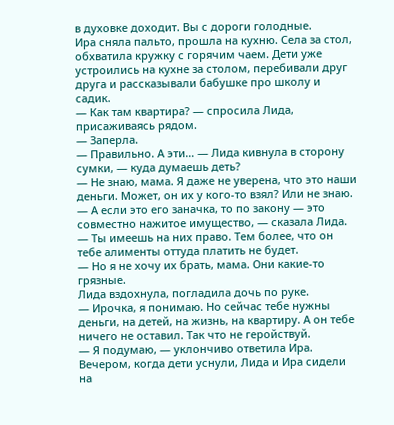в духовке доходит. Вы с дороги голодные.
Ира сняла пальто, прошла на кухню. Села за стол, обхватила кружку с горячим чаем. Дети уже устроились на кухне за столом, перебивали друг друга и рассказывали бабушке про школу и садик.
— Как там квартира? — спросила Лида, присаживаясь рядом.
— Заперла.
— Правильно. А эти… — Лида кивнула в сторону сумки, — куда думаешь деть?
— Не знаю, мама. Я даже не уверена, что это наши деньги. Может, он их у кого-то взял? Или не знаю.
— А если это его заначка, то по закону — это совместно нажитое имущество, — сказала Лида. — Ты имеешь на них право. Тем более, что он тебе алименты оттуда платить не будет.
— Но я не хочу их брать, мама. Они какие-то грязные.
Лида вздохнула, погладила дочь по руке.
— Ирочка, я понимаю. Но сейчас тебе нужны деньги, на детей, на жизнь, на квартиру. А он тебе ничего не оставил. Так что не геройствуй.
— Я подумаю, — уклончиво ответила Ира.
Вечером, когда дети уснули, Лида и Ира сидели на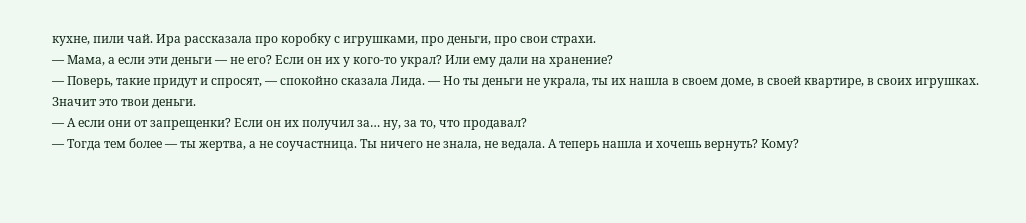кухне, пили чай. Ира рассказала про коробку с игрушками, про деньги, про свои страхи.
— Мама, а если эти деньги — не его? Если он их у кого-то украл? Или ему дали на хранение?
— Поверь, такие придут и спросят, — спокойно сказала Лида. — Но ты деньги не украла, ты их нашла в своем доме, в своей квартире, в своих игрушках. Значит это твои деньги.
— А если они от запрещенки? Если он их получил за… ну, за то, что продавал?
— Тогда тем более — ты жертва, а не соучастница. Ты ничего не знала, не ведала. А теперь нашла и хочешь вернуть? Кому?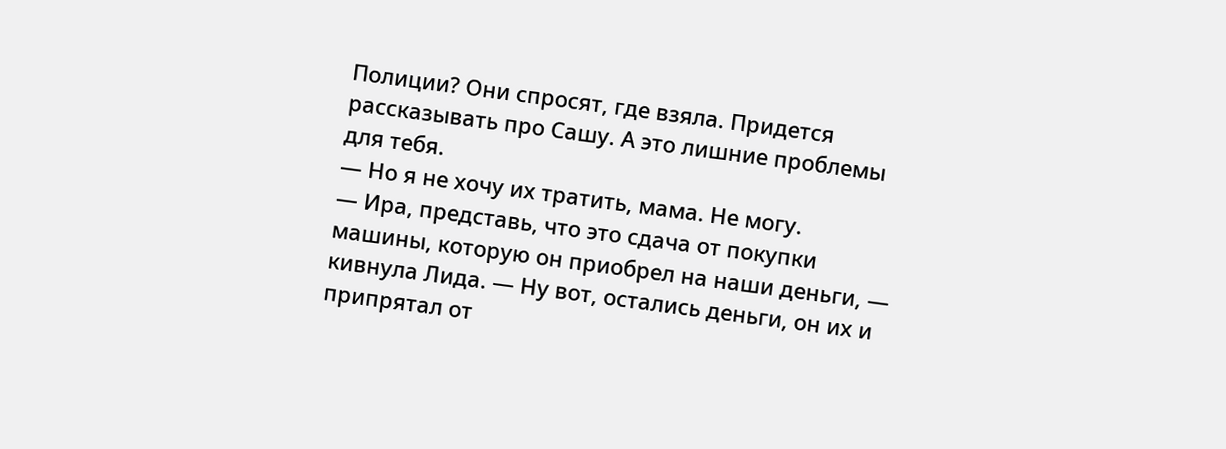Полиции? Они спросят, где взяла. Придется рассказывать про Сашу. А это лишние проблемы для тебя.
— Но я не хочу их тратить, мама. Не могу.
— Ира, представь, что это сдача от покупки машины, которую он приобрел на наши деньги, — кивнула Лида. — Ну вот, остались деньги, он их и припрятал от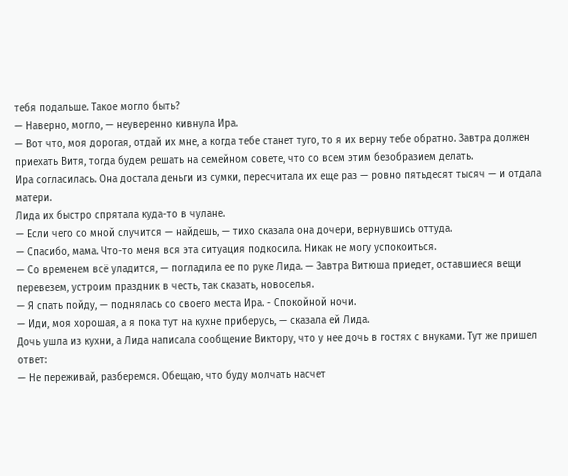тебя подальше. Такое могло быть?
— Наверно, могло, — неуверенно кивнула Ира.
— Вот что, моя дорогая, отдай их мне, а когда тебе станет туго, то я их верну тебе обратно. Завтра должен приехать Витя, тогда будем решать на семейном совете, что со всем этим безобразием делать.
Ира согласилась. Она достала деньги из сумки, пересчитала их еще раз — ровно пятьдесят тысяч — и отдала матери.
Лида их быстро спрятала куда-то в чулане.
— Если чего со мной случится — найдешь, — тихо сказала она дочери, вернувшись оттуда.
— Спасибо, мама. Что-то меня вся эта ситуация подкосила. Никак не могу успокоиться.
— Со временем всё уладится, — погладила ее по руке Лида. — Завтра Витюша приедет, оставшиеся вещи перевезем, устроим праздник в честь, так сказать, новоселья.
— Я спать пойду, — поднялась со своего места Ира. - Спокойной ночи.
— Иди, моя хорошая, а я пока тут на кухне приберусь, — сказала ей Лида.
Дочь ушла из кухни, а Лида написала сообщение Виктору, что у нее дочь в гостях с внуками. Тут же пришел ответ:
— Не переживай, разберемся. Обещаю, что буду молчать насчет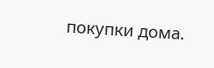покупки дома.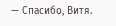— Спасибо, Витя.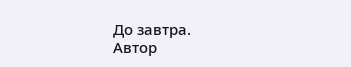До завтра.
Автор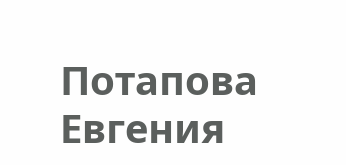Потапова Евгения